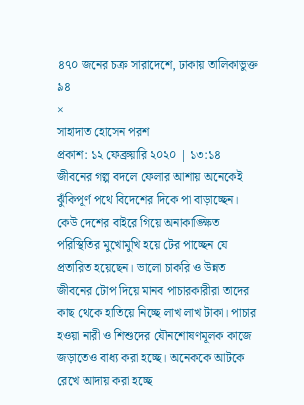৪৭০ জনের চক্র সারাদেশে, ঢাকায় তালিকাভুক্ত ৯৪
×
সাহাদাত হোসেন পরশ
প্রকাশ: ১২ ফেব্রুয়ারি ২০২০ | ১৩:১৪
জীবনের গল্প বদলে ফেলার আশায় অনেকেই ঝুঁকিপূর্ণ পথে বিদেশের দিকে পা বাড়াচ্ছেন। কেউ দেশের বাইরে গিয়ে অনাকাঙ্ক্ষিত পরিস্থিতির মুখোমুখি হয়ে টের পাচ্ছেন যে প্রতারিত হয়েছেন। ভালো চাকরি ও উন্নত জীবনের টোপ দিয়ে মানব পাচারকারীরা তাদের কাছ থেকে হাতিয়ে নিচ্ছে লাখ লাখ টাকা। পাচার হওয়া নারী ও শিশুদের যৌনশোষণমূলক কাজে জড়াতেও বাধ্য করা হচ্ছে। অনেককে আটকে রেখে আদায় করা হচ্ছে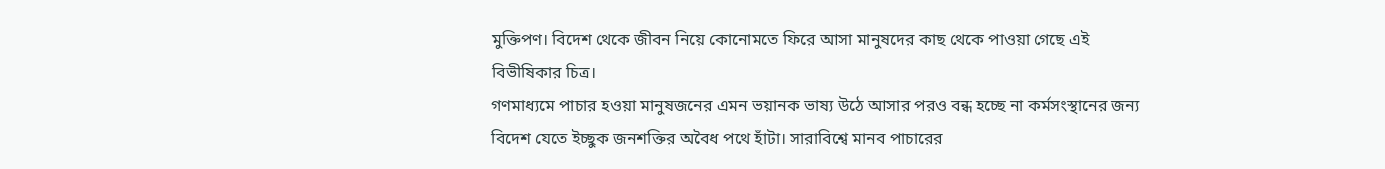মুক্তিপণ। বিদেশ থেকে জীবন নিয়ে কোনোমতে ফিরে আসা মানুষদের কাছ থেকে পাওয়া গেছে এই বিভীষিকার চিত্র।
গণমাধ্যমে পাচার হওয়া মানুষজনের এমন ভয়ানক ভাষ্য উঠে আসার পরও বন্ধ হচ্ছে না কর্মসংস্থানের জন্য বিদেশ যেতে ইচ্ছুক জনশক্তির অবৈধ পথে হাঁটা। সারাবিশ্বে মানব পাচারের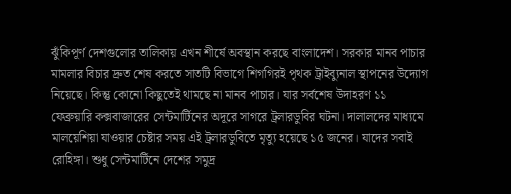ঝুঁকিপূর্ণ দেশগুলোর তালিকায় এখন শীর্ষে অবস্থান করছে বাংলাদেশ। সরকার মানব পাচার মামলার বিচার দ্রুত শেষ করতে সাতটি বিভাগে শিগগিরই পৃথক ট্রাইব্যুনাল স্থাপনের উদ্যোগ নিয়েছে। কিন্তু কোনো কিছুতেই থামছে না মানব পাচার। যার সর্বশেষ উদাহরণ ১১ ফেব্রুয়ারি কক্সবাজারের সেন্টমার্টিনের অদূরে সাগরে ট্রলারডুবির ঘটনা। দালালদের মাধ্যমে মালয়েশিয়া যাওয়ার চেষ্টার সময় এই ট্রলারডুবিতে মৃত্যু হয়েছে ১৫ জনের। যাদের সবাই রোহিঙ্গা। শুধু সেন্টমার্টিনে দেশের সমুদ্র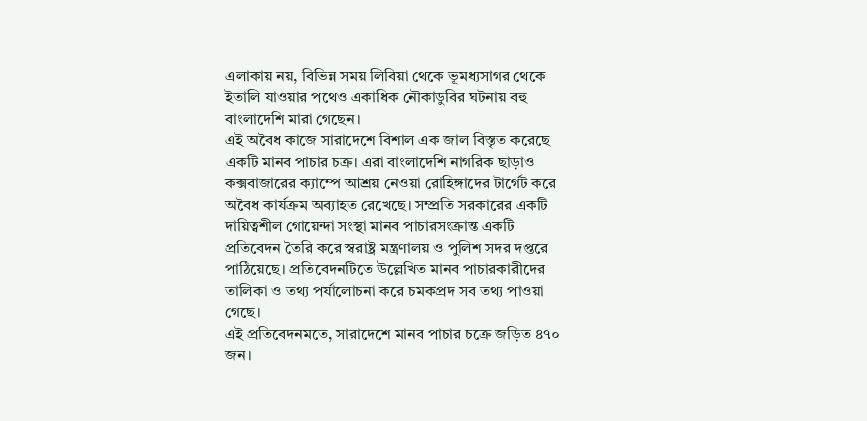এলাকায় নয়, বিভিন্ন সময় লিবিয়া থেকে ভূমধ্যসাগর থেকে ইতালি যাওয়ার পথেও একাধিক নৌকাডুবির ঘটনায় বহু বাংলাদেশি মারা গেছেন।
এই অবৈধ কাজে সারাদেশে বিশাল এক জাল বিস্তৃত করেছে একটি মানব পাচার চক্র। এরা বাংলাদেশি নাগরিক ছাড়াও কক্সবাজারের ক্যাম্পে আশ্রয় নেওয়া রোহিঙ্গাদের টার্গেট করে অবৈধ কার্যক্রম অব্যাহত রেখেছে। সম্প্রতি সরকারের একটি দায়িত্বশীল গোয়েন্দা সংস্থা মানব পাচারসংক্রান্ত একটি প্রতিবেদন তৈরি করে স্বরাষ্ট্র মন্ত্রণালয় ও পুলিশ সদর দপ্তরে পাঠিয়েছে। প্রতিবেদনটিতে উল্লেখিত মানব পাচারকারীদের তালিকা ও তথ্য পর্যালোচনা করে চমকপ্রদ সব তথ্য পাওয়া গেছে।
এই প্রতিবেদনমতে, সারাদেশে মানব পাচার চক্রে জড়িত ৪৭০ জন।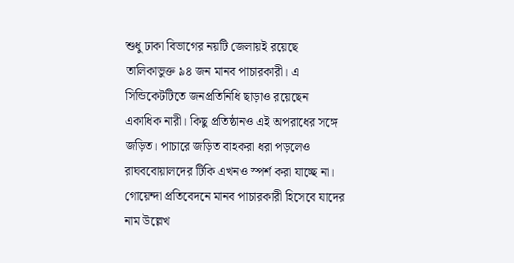শুধু ঢাকা বিভাগের নয়টি জেলায়ই রয়েছে তালিকাভুক্ত ৯৪ জন মানব পাচারকারী। এ সিন্ডিকেটটিতে জনপ্রতিনিধি ছাড়াও রয়েছেন একাধিক নারী। কিছু প্রতিষ্ঠানও এই অপরাধের সঙ্গে জড়িত। পাচারে জড়িত বাহকরা ধরা পড়লেও রাঘববোয়ালদের টিকি এখনও স্পর্শ করা যাচ্ছে না। গোয়েন্দা প্রতিবেদনে মানব পাচারকারী হিসেবে যাদের নাম উল্লেখ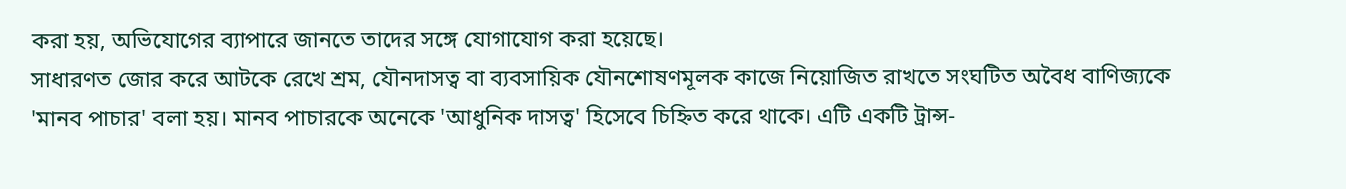করা হয়, অভিযোগের ব্যাপারে জানতে তাদের সঙ্গে যোগাযোগ করা হয়েছে।
সাধারণত জোর করে আটকে রেখে শ্রম, যৌনদাসত্ব বা ব্যবসায়িক যৌনশোষণমূলক কাজে নিয়োজিত রাখতে সংঘটিত অবৈধ বাণিজ্যকে 'মানব পাচার' বলা হয়। মানব পাচারকে অনেকে 'আধুনিক দাসত্ব' হিসেবে চিহ্নিত করে থাকে। এটি একটি ট্রান্স-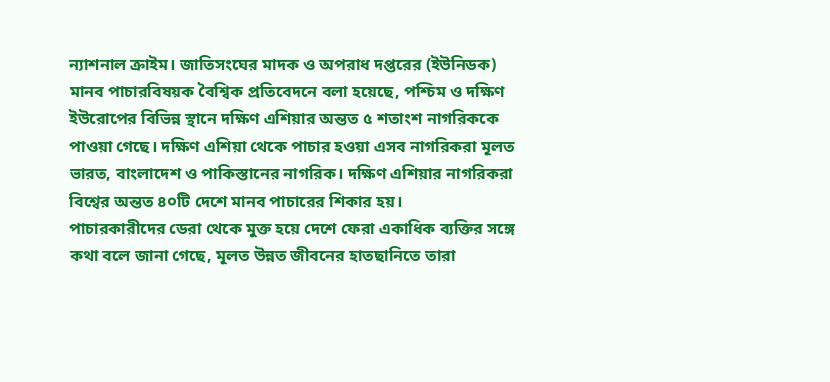ন্যাশনাল ক্রাইম। জাতিসংঘের মাদক ও অপরাধ দপ্তরের (ইউনিডক) মানব পাচারবিষয়ক বৈশ্বিক প্রতিবেদনে বলা হয়েছে, পশ্চিম ও দক্ষিণ ইউরোপের বিভিন্ন স্থানে দক্ষিণ এশিয়ার অন্তত ৫ শতাংশ নাগরিককে পাওয়া গেছে। দক্ষিণ এশিয়া থেকে পাচার হওয়া এসব নাগরিকরা মূলত ভারত, বাংলাদেশ ও পাকিস্তানের নাগরিক। দক্ষিণ এশিয়ার নাগরিকরা বিশ্বের অন্তত ৪০টি দেশে মানব পাচারের শিকার হয়।
পাচারকারীদের ডেরা থেকে মুক্ত হয়ে দেশে ফেরা একাধিক ব্যক্তির সঙ্গে কথা বলে জানা গেছে, মূলত উন্নত জীবনের হাতছানিতে তারা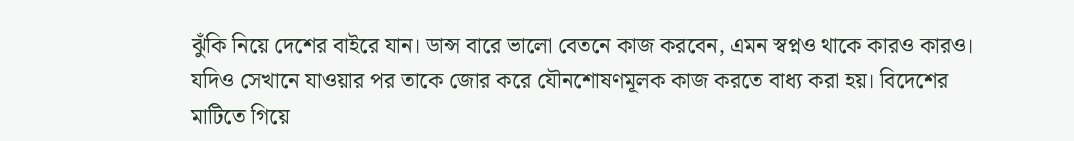ঝুঁকি নিয়ে দেশের বাইরে যান। ডান্স বারে ভালো বেতনে কাজ করবেন, এমন স্বপ্নও থাকে কারও কারও। যদিও সেখানে যাওয়ার পর তাকে জোর করে যৌনশোষণমূলক কাজ করতে বাধ্য করা হয়। বিদেশের মাটিতে গিয়ে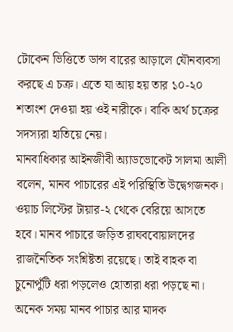টোকেন ভিত্তিতে ডান্স বারের আড়ালে যৌনব্যবসা করছে এ চক্র। এতে যা আয় হয় তার ১০-২০ শতাংশ দেওয়া হয় ওই নারীকে। বাকি অর্থ চক্রের সদস্যরা হাতিয়ে নেয়।
মানবাধিকার আইনজীবী অ্যাডভোকেট সালমা আলী বলেন, মানব পাচারের এই পরিস্থিতি উদ্বেগজনক। ওয়াচ লিস্টের টায়ার-২ থেকে বেরিয়ে আসতে হবে। মানব পাচারে জড়িত রাঘববোয়ালদের রাজনৈতিক সংশ্নিষ্টতা রয়েছে। তাই বাহক বা চুনোপুঁটি ধরা পড়লেও হোতারা ধরা পড়ছে না। অনেক সময় মানব পাচার আর মাদক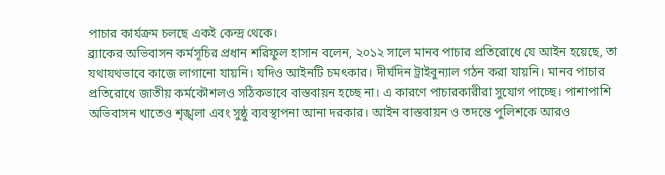পাচার কার্যক্রম চলছে একই কেন্দ্র থেকে।
ব্র্যাকের অভিবাসন কর্মসূচির প্রধান শরিফুল হাসান বলেন, ২০১২ সালে মানব পাচার প্রতিরোধে যে আইন হয়েছে, তা যথাযথভাবে কাজে লাগানো যায়নি। যদিও আইনটি চমৎকার। দীর্ঘদিন ট্রাইবুন্যাল গঠন করা যায়নি। মানব পাচার প্রতিরোধে জাতীয় কর্মকৌশলও সঠিকভাবে বাস্তবায়ন হচ্ছে না। এ কারণে পাচারকারীরা সুযোগ পাচ্ছে। পাশাপাশি অভিবাসন খাতেও শৃঙ্খলা এবং সুষ্ঠু ব্যবস্থাপনা আনা দরকার। আইন বাস্তবায়ন ও তদন্তে পুলিশকে আরও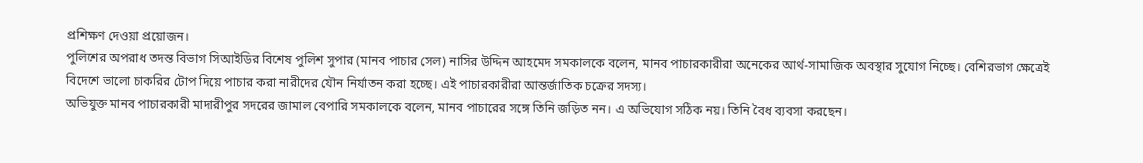প্রশিক্ষণ দেওয়া প্রয়োজন।
পুলিশের অপরাধ তদন্ত বিভাগ সিআইডির বিশেষ পুলিশ সুপার (মানব পাচার সেল) নাসির উদ্দিন আহমেদ সমকালকে বলেন, মানব পাচারকারীরা অনেকের আর্থ-সামাজিক অবস্থার সুযোগ নিচ্ছে। বেশিরভাগ ক্ষেত্রেই বিদেশে ভালো চাকরির টোপ দিয়ে পাচার করা নারীদের যৌন নির্যাতন করা হচ্ছে। এই পাচারকারীরা আন্তর্জাতিক চক্রের সদস্য।
অভিযুক্ত মানব পাচারকারী মাদারীপুর সদরের জামাল বেপারি সমকালকে বলেন, মানব পাচারের সঙ্গে তিনি জড়িত নন। এ অভিযোগ সঠিক নয়। তিনি বৈধ ব্যবসা করছেন।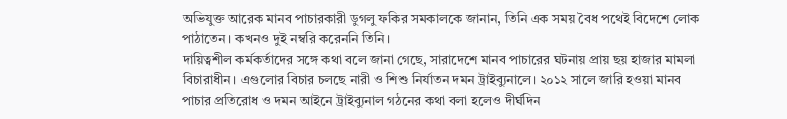অভিযুক্ত আরেক মানব পাচারকারী ডুগলু ফকির সমকালকে জানান, তিনি এক সময় বৈধ পথেই বিদেশে লোক পাঠাতেন। কখনও দুই নম্বরি করেননি তিনি।
দায়িত্বশীল কর্মকর্তাদের সঙ্গে কথা বলে জানা গেছে, সারাদেশে মানব পাচারের ঘটনায় প্রায় ছয় হাজার মামলা বিচারাধীন। এগুলোর বিচার চলছে নারী ও শিশু নির্যাতন দমন ট্রাইব্যুনালে। ২০১২ সালে জারি হওয়া মানব পাচার প্রতিরোধ ও দমন আইনে ট্রাইব্যুনাল গঠনের কথা বলা হলেও দীর্ঘদিন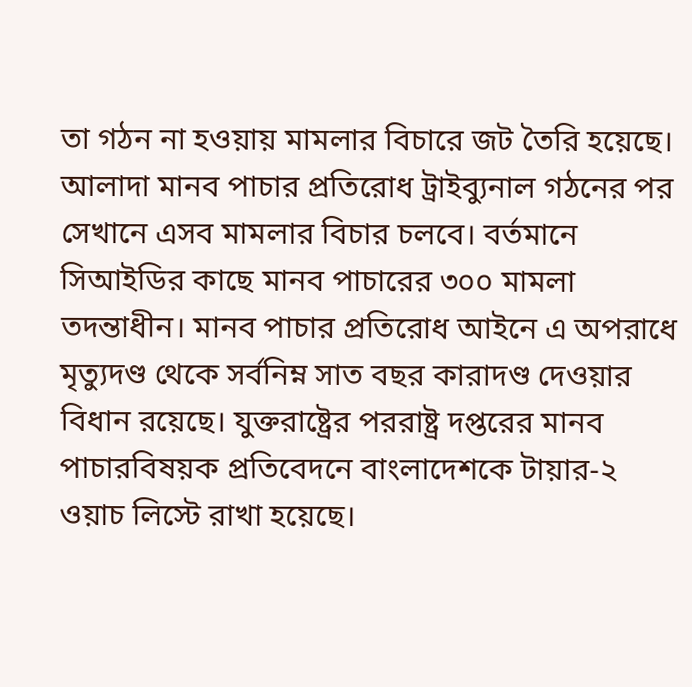তা গঠন না হওয়ায় মামলার বিচারে জট তৈরি হয়েছে। আলাদা মানব পাচার প্রতিরোধ ট্রাইব্যুনাল গঠনের পর সেখানে এসব মামলার বিচার চলবে। বর্তমানে সিআইডির কাছে মানব পাচারের ৩০০ মামলা তদন্তাধীন। মানব পাচার প্রতিরোধ আইনে এ অপরাধে মৃত্যুদণ্ড থেকে সর্বনিম্ন সাত বছর কারাদণ্ড দেওয়ার বিধান রয়েছে। যুক্তরাষ্ট্রের পররাষ্ট্র দপ্তরের মানব পাচারবিষয়ক প্রতিবেদনে বাংলাদেশকে টায়ার-২ ওয়াচ লিস্টে রাখা হয়েছে।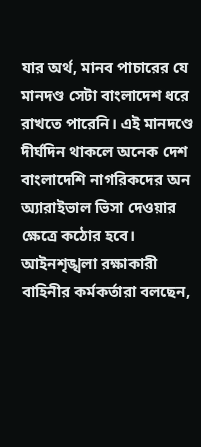যার অর্থ, মানব পাচারের যে মানদণ্ড সেটা বাংলাদেশ ধরে রাখতে পারেনি। এই মানদণ্ডে দীর্ঘদিন থাকলে অনেক দেশ বাংলাদেশি নাগরিকদের অন অ্যারাইভাল ভিসা দেওয়ার ক্ষেত্রে কঠোর হবে।
আইনশৃঙ্খলা রক্ষাকারী বাহিনীর কর্মকর্তারা বলছেন,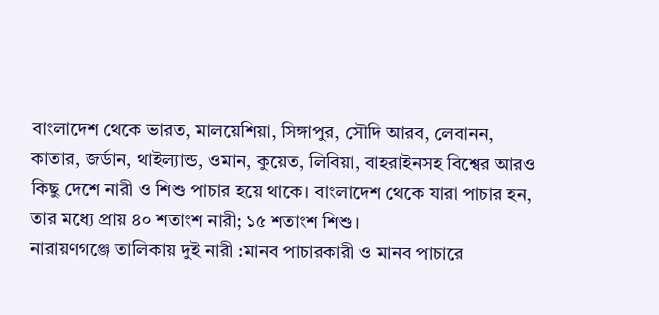বাংলাদেশ থেকে ভারত, মালয়েশিয়া, সিঙ্গাপুর, সৌদি আরব, লেবানন, কাতার, জর্ডান, থাইল্যান্ড, ওমান, কুয়েত, লিবিয়া, বাহরাইনসহ বিশ্বের আরও কিছু দেশে নারী ও শিশু পাচার হয়ে থাকে। বাংলাদেশ থেকে যারা পাচার হন, তার মধ্যে প্রায় ৪০ শতাংশ নারী; ১৫ শতাংশ শিশু।
নারায়ণগঞ্জে তালিকায় দুই নারী :মানব পাচারকারী ও মানব পাচারে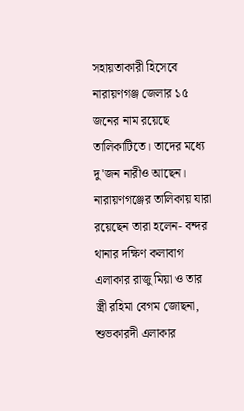সহায়তাকারী হিসেবে নারায়ণগঞ্জ জেলার ১৫ জনের নাম রয়েছে তালিকাটিতে। তাদের মধ্যে দু'জন নারীও আছেন। নারায়ণগঞ্জের তালিকায় যারা রয়েছেন তারা হলেন- বন্দর থানার দক্ষিণ কলাবাগ এলাকার রাজু মিয়া ও তার স্ত্রী রহিমা বেগম জোছনা, শুভকারদী এলাকার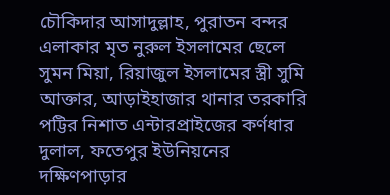চৌকিদার আসাদুল্লাহ, পুরাতন বন্দর এলাকার মৃত নুরুল ইসলামের ছেলে সুমন মিয়া, রিয়াজুল ইসলামের স্ত্রী সুমি আক্তার, আড়াইহাজার থানার তরকারি পট্টির নিশাত এন্টারপ্রাইজের কর্ণধার দুলাল, ফতেপুর ইউনিয়নের দক্ষিণপাড়ার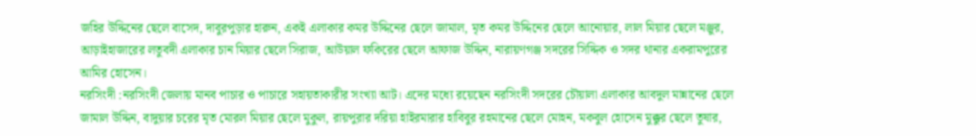জহির উদ্দিনের ছেলে বাসেদ, দাবুরপুড়ার হারুন, একই এলাকার কমর উদ্দিনের ছেলে জামাল, মৃত কমর উদ্দিনের ছেলে আনোয়ার, লাল মিয়ার ছেলে মঞ্জুর, আড়াইহাজারের লতুবদী এলাকার চান মিয়ার ছেলে সিরাজ, আউয়াল ফকিরের ছেলে আফাজ উদ্দিন, নারায়ণগঞ্জ সদরের সিদ্দিক ও সদর থানার একরামপুরের আমির হোসেন।
নরসিংদী :নরসিংদী জেলায় মানব পাচার ও পাচারে সহায়তাকারীর সংখ্যা আট। এদের মধ্যে রয়েছেন নরসিংদী সদরের চৌয়ালা এলাকার আবদুল মান্নানের ছেলে জামাল উদ্দিন, বাদুয়ার চরের মৃত মোরল মিয়ার ছেলে মুকুল, রায়পুরার দরিয়া হাইরমারার হাবিবুর রহমানের ছেলে মোহন, মকবুল হোসেন মুক্কুর ছেলে তুষার,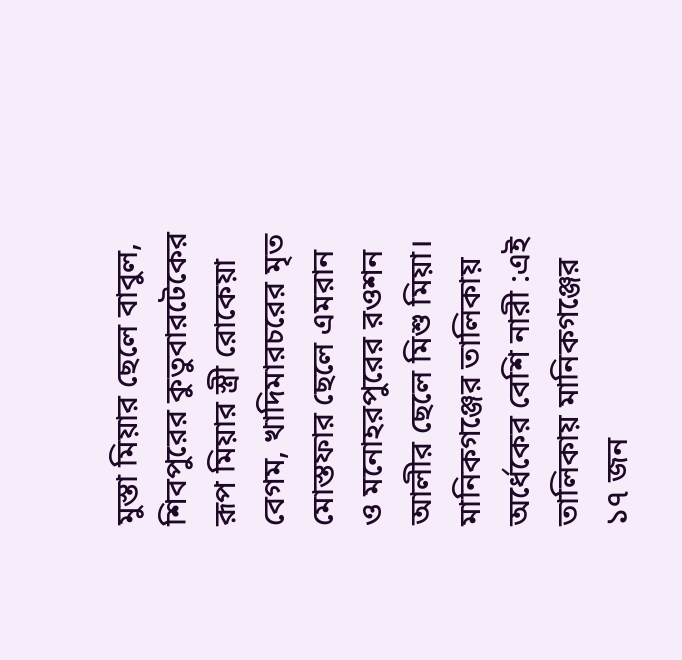মুস্তা মিয়ার ছেলে বাবুল, শিবপুরের কুতুবারটেকের রূপ মিয়ার স্ত্রী রোকেয়া বেগম, খাদিমারচরের মৃত মোস্তফার ছেলে এমরান ও মনোহরপুরের রওশন আলীর ছেলে মিশু মিয়া।
মানিকগঞ্জের তালিকায় অর্ধেকের বেশি নারী :এই তালিকায় মানিকগঞ্জের ১৭ জন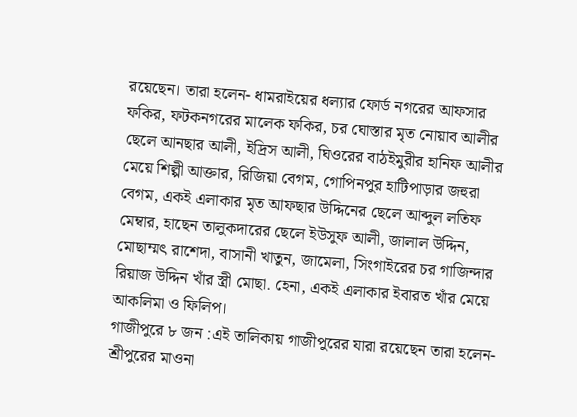রয়েছেন। তারা হলেন- ধামরাইয়ের ধল্যার ফোর্ড নগরের আফসার ফকির, ফটকনগরের মালেক ফকির, চর ঘোস্তার মৃত নোয়াব আলীর ছেলে আনছার আলী, ইদ্রিস আলী, ঘিওরের বাঠইমুরীর হানিফ আলীর মেয়ে শিল্পী আক্তার, রিজিয়া বেগম, গোপিনপুর হাটিপাড়ার জহুরা বেগম, একই এলাকার মৃত আফছার উদ্দিনের ছেলে আব্দুল লতিফ মেম্বার, হাছেন তালুকদারের ছেলে ইউসুফ আলী, জালাল উদ্দিন, মোছাম্মৎ রাশেদা, বাসানী খাতুন, জামেলা, সিংগাইরের চর গাজিন্দার রিয়াজ উদ্দিন খাঁর স্ত্রী মোছা. হেনা, একই এলাকার ইবারত খাঁর মেয়ে আকলিমা ও ফিলিপ।
গাজীপুরে ৮ জন :এই তালিকায় গাজীপুরের যারা রয়েছেন তারা হলেন- শ্রীপুরের মাওনা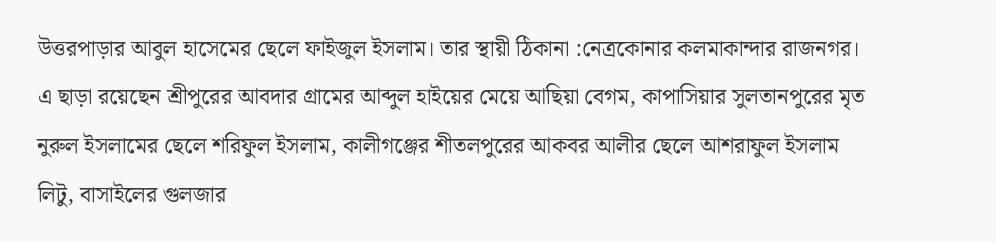উত্তরপাড়ার আবুল হাসেমের ছেলে ফাইজুল ইসলাম। তার স্থায়ী ঠিকানা :নেত্রকোনার কলমাকান্দার রাজনগর। এ ছাড়া রয়েছেন শ্রীপুরের আবদার গ্রামের আব্দুল হাইয়ের মেয়ে আছিয়া বেগম, কাপাসিয়ার সুলতানপুরের মৃত নুরুল ইসলামের ছেলে শরিফুল ইসলাম, কালীগঞ্জের শীতলপুরের আকবর আলীর ছেলে আশরাফুল ইসলাম লিটু, বাসাইলের গুলজার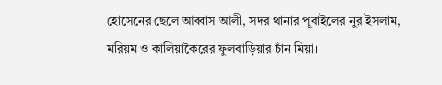হোসেনের ছেলে আব্বাস আলী, সদর থানার পূবাইলের নুর ইসলাম, মরিয়ম ও কালিয়াকৈরের ফুলবাড়িয়ার চাঁন মিয়া।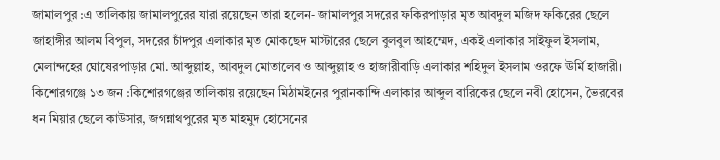জামালপুর :এ তালিকায় জামালপুরের যারা রয়েছেন তারা হলেন- জামালপুর সদরের ফকিরপাড়ার মৃত আবদুল মজিদ ফকিরের ছেলে জাহাঙ্গীর আলম বিপুল, সদরের চাঁদপুর এলাকার মৃত মোকছেদ মাস্টারের ছেলে বুলবুল আহম্মেদ, একই এলাকার সাইফুল ইসলাম, মেলান্দহের ঘোষেরপাড়ার মো. আব্দুল্লাহ, আবদুল মোতালেব ও আব্দুল্লাহ ও হাজারীবাড়ি এলাকার শহিদুল ইসলাম ওরফে ঊর্মি হাজারী।
কিশোরগঞ্জে ১৩ জন :কিশোরগঞ্জের তালিকায় রয়েছেন মিঠামইনের পুরানকান্দি এলাকার আব্দুল বারিকের ছেলে নবী হোসেন, ভৈরবের ধন মিয়ার ছেলে কাউসার, জগন্নাথপুরের মৃত মাহমুদ হোসেনের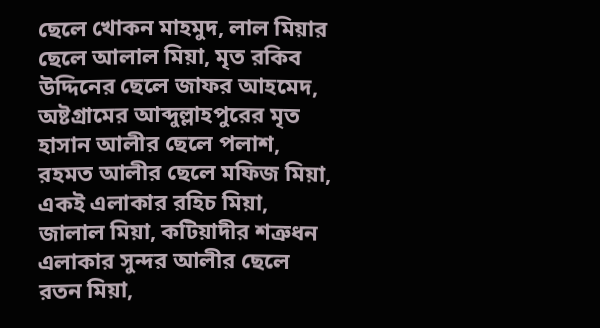ছেলে খোকন মাহমুদ, লাল মিয়ার ছেলে আলাল মিয়া, মৃত রকিব উদ্দিনের ছেলে জাফর আহমেদ, অষ্টগ্রামের আব্দুল্লাহপুরের মৃত হাসান আলীর ছেলে পলাশ, রহমত আলীর ছেলে মফিজ মিয়া, একই এলাকার রহিচ মিয়া, জালাল মিয়া, কটিয়াদীর শত্রুধন এলাকার সুন্দর আলীর ছেলে রতন মিয়া,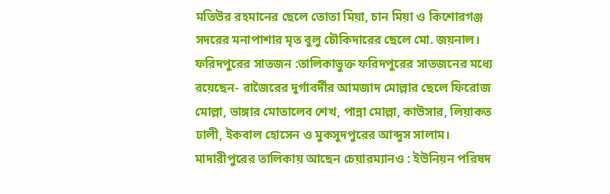মতিউর রহমানের ছেলে তোতা মিয়া, চান মিয়া ও কিশোরগঞ্জ সদরের মনাপাশার মৃত বুলু চৌকিদারের ছেলে মো. জয়নাল।
ফরিদপুরের সাতজন :তালিকাভুক্ত ফরিদপুরের সাতজনের মধ্যে রয়েছেন- রাজৈরের দুর্গাবর্দীর আমজাদ মোল্লার ছেলে ফিরোজ মোল্লা, ভাঙ্গার মোতালেব শেখ, পান্না মোল্লা, কাউসার, লিয়াকত ঢালী, ইকবাল হোসেন ও মুকসুদপুরের আব্দুস সালাম।
মাদারীপুরের তালিকায় আছেন চেয়ারম্যানও : ইউনিয়ন পরিষদ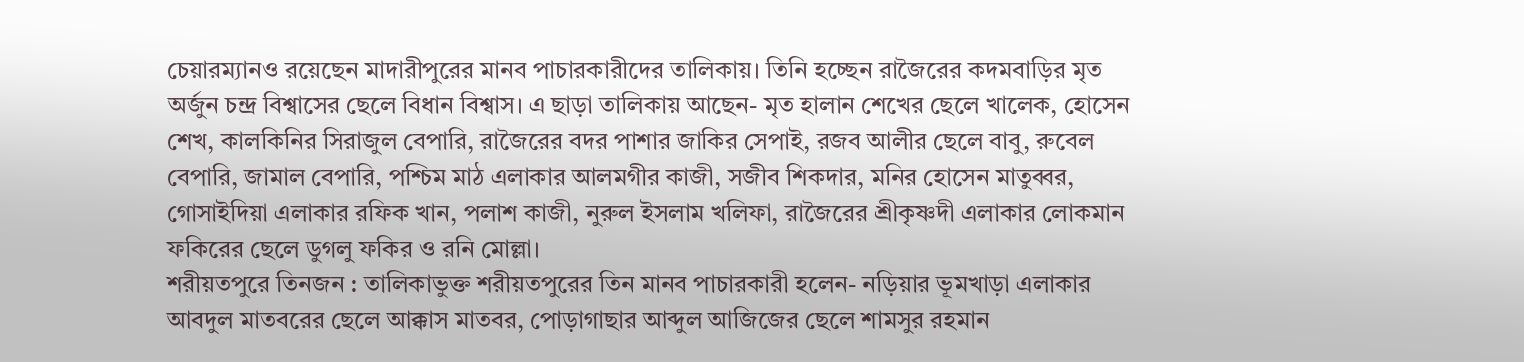চেয়ারম্যানও রয়েছেন মাদারীপুরের মানব পাচারকারীদের তালিকায়। তিনি হচ্ছেন রাজৈরের কদমবাড়ির মৃত অর্জুন চন্দ্র বিশ্বাসের ছেলে বিধান বিশ্বাস। এ ছাড়া তালিকায় আছেন- মৃত হালান শেখের ছেলে খালেক, হোসেন শেখ, কালকিনির সিরাজুল বেপারি, রাজৈরের বদর পাশার জাকির সেপাই, রজব আলীর ছেলে বাবু, রুবেল বেপারি, জামাল বেপারি, পশ্চিম মাঠ এলাকার আলমগীর কাজী, সজীব শিকদার, মনির হোসেন মাতুব্বর, গোসাইদিয়া এলাকার রফিক খান, পলাশ কাজী, নুরুল ইসলাম খলিফা, রাজৈরের শ্রীকৃষ্ণদী এলাকার লোকমান ফকিরের ছেলে ডুগলু ফকির ও রনি মোল্লা।
শরীয়তপুরে তিনজন : তালিকাভুক্ত শরীয়তপুরের তিন মানব পাচারকারী হলেন- নড়িয়ার ভূমখাড়া এলাকার আবদুল মাতবরের ছেলে আক্কাস মাতবর, পোড়াগাছার আব্দুল আজিজের ছেলে শামসুর রহমান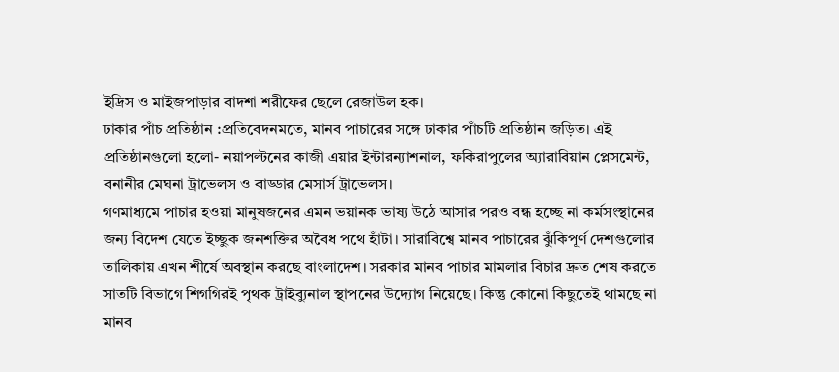ইদ্রিস ও মাইজপাড়ার বাদশা শরীফের ছেলে রেজাউল হক।
ঢাকার পাঁচ প্রতিষ্ঠান :প্রতিবেদনমতে, মানব পাচারের সঙ্গে ঢাকার পাঁচটি প্রতিষ্ঠান জড়িত। এই প্রতিষ্ঠানগুলো হলো- নয়াপল্টনের কাজী এয়ার ইন্টারন্যাশনাল, ফকিরাপুলের অ্যারাবিয়ান প্লেসমেন্ট, বনানীর মেঘনা ট্রাভেলস ও বাড্ডার মেসার্স ট্রাভেলস।
গণমাধ্যমে পাচার হওয়া মানুষজনের এমন ভয়ানক ভাষ্য উঠে আসার পরও বন্ধ হচ্ছে না কর্মসংস্থানের জন্য বিদেশ যেতে ইচ্ছুক জনশক্তির অবৈধ পথে হাঁটা। সারাবিশ্বে মানব পাচারের ঝুঁকিপূর্ণ দেশগুলোর তালিকায় এখন শীর্ষে অবস্থান করছে বাংলাদেশ। সরকার মানব পাচার মামলার বিচার দ্রুত শেষ করতে সাতটি বিভাগে শিগগিরই পৃথক ট্রাইব্যুনাল স্থাপনের উদ্যোগ নিয়েছে। কিন্তু কোনো কিছুতেই থামছে না মানব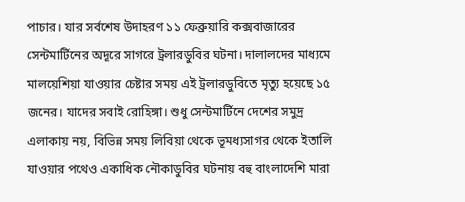পাচার। যার সর্বশেষ উদাহরণ ১১ ফেব্রুয়ারি কক্সবাজারের সেন্টমার্টিনের অদূরে সাগরে ট্রলারডুবির ঘটনা। দালালদের মাধ্যমে মালয়েশিয়া যাওয়ার চেষ্টার সময় এই ট্রলারডুবিতে মৃত্যু হয়েছে ১৫ জনের। যাদের সবাই রোহিঙ্গা। শুধু সেন্টমার্টিনে দেশের সমুদ্র এলাকায় নয়, বিভিন্ন সময় লিবিয়া থেকে ভূমধ্যসাগর থেকে ইতালি যাওয়ার পথেও একাধিক নৌকাডুবির ঘটনায় বহু বাংলাদেশি মারা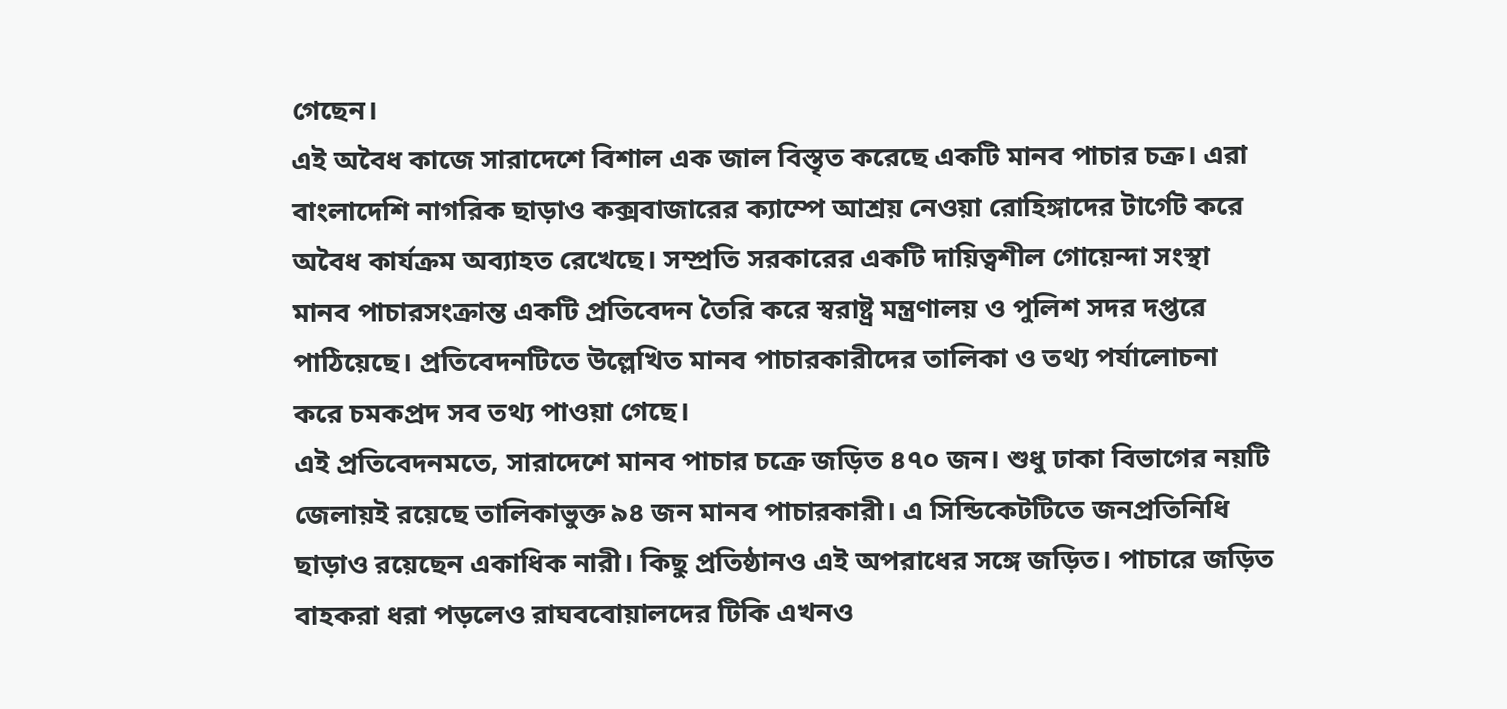গেছেন।
এই অবৈধ কাজে সারাদেশে বিশাল এক জাল বিস্তৃত করেছে একটি মানব পাচার চক্র। এরা বাংলাদেশি নাগরিক ছাড়াও কক্সবাজারের ক্যাম্পে আশ্রয় নেওয়া রোহিঙ্গাদের টার্গেট করে অবৈধ কার্যক্রম অব্যাহত রেখেছে। সম্প্রতি সরকারের একটি দায়িত্বশীল গোয়েন্দা সংস্থা মানব পাচারসংক্রান্ত একটি প্রতিবেদন তৈরি করে স্বরাষ্ট্র মন্ত্রণালয় ও পুলিশ সদর দপ্তরে পাঠিয়েছে। প্রতিবেদনটিতে উল্লেখিত মানব পাচারকারীদের তালিকা ও তথ্য পর্যালোচনা করে চমকপ্রদ সব তথ্য পাওয়া গেছে।
এই প্রতিবেদনমতে, সারাদেশে মানব পাচার চক্রে জড়িত ৪৭০ জন। শুধু ঢাকা বিভাগের নয়টি জেলায়ই রয়েছে তালিকাভুক্ত ৯৪ জন মানব পাচারকারী। এ সিন্ডিকেটটিতে জনপ্রতিনিধি ছাড়াও রয়েছেন একাধিক নারী। কিছু প্রতিষ্ঠানও এই অপরাধের সঙ্গে জড়িত। পাচারে জড়িত বাহকরা ধরা পড়লেও রাঘববোয়ালদের টিকি এখনও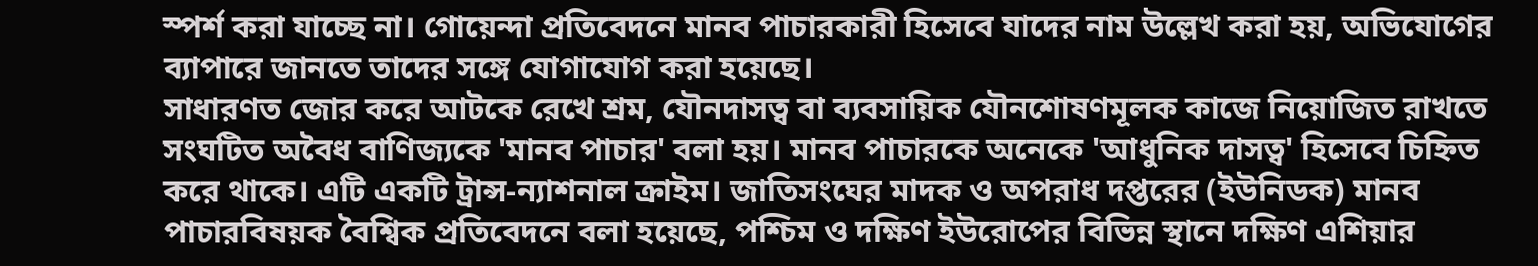স্পর্শ করা যাচ্ছে না। গোয়েন্দা প্রতিবেদনে মানব পাচারকারী হিসেবে যাদের নাম উল্লেখ করা হয়, অভিযোগের ব্যাপারে জানতে তাদের সঙ্গে যোগাযোগ করা হয়েছে।
সাধারণত জোর করে আটকে রেখে শ্রম, যৌনদাসত্ব বা ব্যবসায়িক যৌনশোষণমূলক কাজে নিয়োজিত রাখতে সংঘটিত অবৈধ বাণিজ্যকে 'মানব পাচার' বলা হয়। মানব পাচারকে অনেকে 'আধুনিক দাসত্ব' হিসেবে চিহ্নিত করে থাকে। এটি একটি ট্রান্স-ন্যাশনাল ক্রাইম। জাতিসংঘের মাদক ও অপরাধ দপ্তরের (ইউনিডক) মানব পাচারবিষয়ক বৈশ্বিক প্রতিবেদনে বলা হয়েছে, পশ্চিম ও দক্ষিণ ইউরোপের বিভিন্ন স্থানে দক্ষিণ এশিয়ার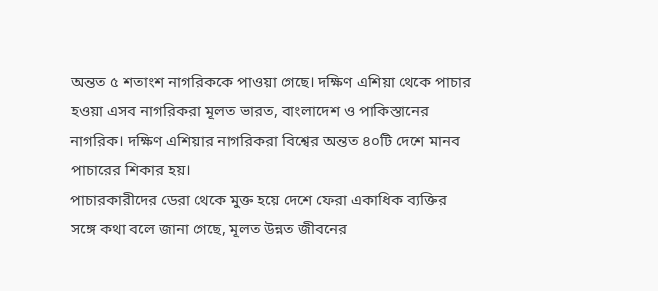অন্তত ৫ শতাংশ নাগরিককে পাওয়া গেছে। দক্ষিণ এশিয়া থেকে পাচার হওয়া এসব নাগরিকরা মূলত ভারত, বাংলাদেশ ও পাকিস্তানের নাগরিক। দক্ষিণ এশিয়ার নাগরিকরা বিশ্বের অন্তত ৪০টি দেশে মানব পাচারের শিকার হয়।
পাচারকারীদের ডেরা থেকে মুক্ত হয়ে দেশে ফেরা একাধিক ব্যক্তির সঙ্গে কথা বলে জানা গেছে, মূলত উন্নত জীবনের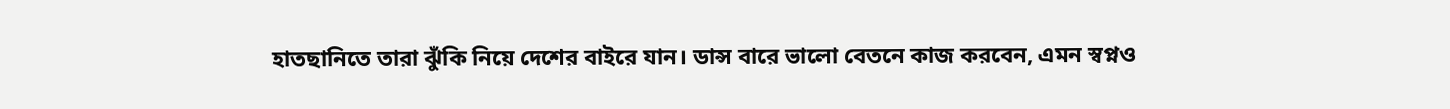হাতছানিতে তারা ঝুঁকি নিয়ে দেশের বাইরে যান। ডান্স বারে ভালো বেতনে কাজ করবেন, এমন স্বপ্নও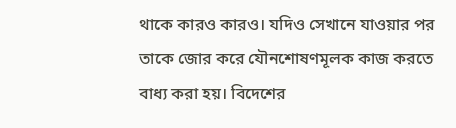থাকে কারও কারও। যদিও সেখানে যাওয়ার পর তাকে জোর করে যৌনশোষণমূলক কাজ করতে বাধ্য করা হয়। বিদেশের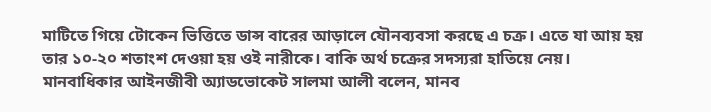মাটিতে গিয়ে টোকেন ভিত্তিতে ডান্স বারের আড়ালে যৌনব্যবসা করছে এ চক্র। এতে যা আয় হয় তার ১০-২০ শতাংশ দেওয়া হয় ওই নারীকে। বাকি অর্থ চক্রের সদস্যরা হাতিয়ে নেয়।
মানবাধিকার আইনজীবী অ্যাডভোকেট সালমা আলী বলেন, মানব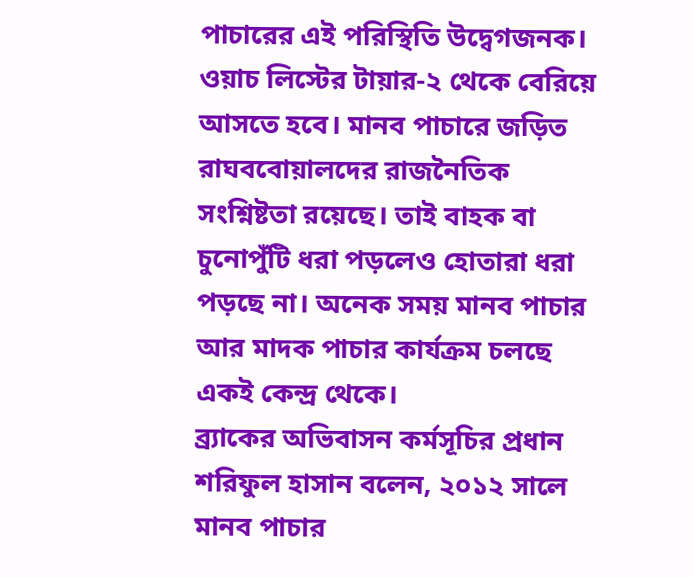পাচারের এই পরিস্থিতি উদ্বেগজনক। ওয়াচ লিস্টের টায়ার-২ থেকে বেরিয়ে আসতে হবে। মানব পাচারে জড়িত রাঘববোয়ালদের রাজনৈতিক সংশ্নিষ্টতা রয়েছে। তাই বাহক বা চুনোপুঁটি ধরা পড়লেও হোতারা ধরা পড়ছে না। অনেক সময় মানব পাচার আর মাদক পাচার কার্যক্রম চলছে একই কেন্দ্র থেকে।
ব্র্যাকের অভিবাসন কর্মসূচির প্রধান শরিফুল হাসান বলেন, ২০১২ সালে মানব পাচার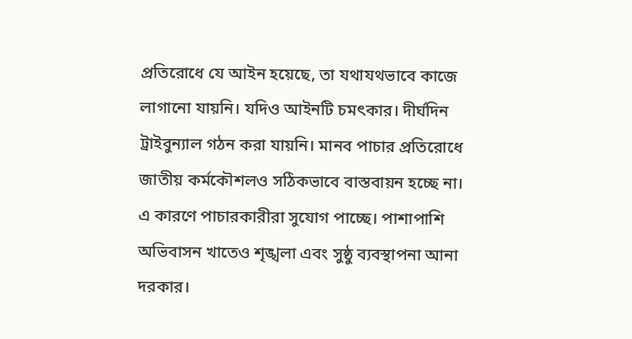প্রতিরোধে যে আইন হয়েছে, তা যথাযথভাবে কাজে লাগানো যায়নি। যদিও আইনটি চমৎকার। দীর্ঘদিন ট্রাইবুন্যাল গঠন করা যায়নি। মানব পাচার প্রতিরোধে জাতীয় কর্মকৌশলও সঠিকভাবে বাস্তবায়ন হচ্ছে না। এ কারণে পাচারকারীরা সুযোগ পাচ্ছে। পাশাপাশি অভিবাসন খাতেও শৃঙ্খলা এবং সুষ্ঠু ব্যবস্থাপনা আনা দরকার।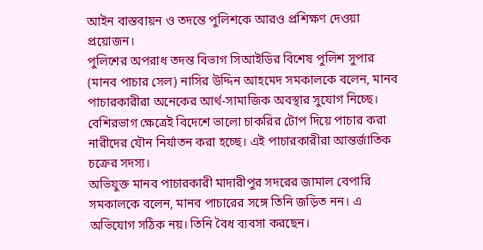আইন বাস্তবায়ন ও তদন্তে পুলিশকে আরও প্রশিক্ষণ দেওয়া প্রয়োজন।
পুলিশের অপরাধ তদন্ত বিভাগ সিআইডির বিশেষ পুলিশ সুপার (মানব পাচার সেল) নাসির উদ্দিন আহমেদ সমকালকে বলেন, মানব পাচারকারীরা অনেকের আর্থ-সামাজিক অবস্থার সুযোগ নিচ্ছে। বেশিরভাগ ক্ষেত্রেই বিদেশে ভালো চাকরির টোপ দিয়ে পাচার করা নারীদের যৌন নির্যাতন করা হচ্ছে। এই পাচারকারীরা আন্তর্জাতিক চক্রের সদস্য।
অভিযুক্ত মানব পাচারকারী মাদারীপুর সদরের জামাল বেপারি সমকালকে বলেন, মানব পাচারের সঙ্গে তিনি জড়িত নন। এ অভিযোগ সঠিক নয়। তিনি বৈধ ব্যবসা করছেন।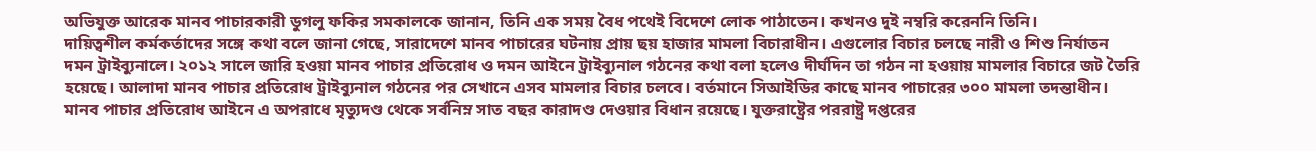অভিযুক্ত আরেক মানব পাচারকারী ডুগলু ফকির সমকালকে জানান, তিনি এক সময় বৈধ পথেই বিদেশে লোক পাঠাতেন। কখনও দুই নম্বরি করেননি তিনি।
দায়িত্বশীল কর্মকর্তাদের সঙ্গে কথা বলে জানা গেছে, সারাদেশে মানব পাচারের ঘটনায় প্রায় ছয় হাজার মামলা বিচারাধীন। এগুলোর বিচার চলছে নারী ও শিশু নির্যাতন দমন ট্রাইব্যুনালে। ২০১২ সালে জারি হওয়া মানব পাচার প্রতিরোধ ও দমন আইনে ট্রাইব্যুনাল গঠনের কথা বলা হলেও দীর্ঘদিন তা গঠন না হওয়ায় মামলার বিচারে জট তৈরি হয়েছে। আলাদা মানব পাচার প্রতিরোধ ট্রাইব্যুনাল গঠনের পর সেখানে এসব মামলার বিচার চলবে। বর্তমানে সিআইডির কাছে মানব পাচারের ৩০০ মামলা তদন্তাধীন। মানব পাচার প্রতিরোধ আইনে এ অপরাধে মৃত্যুদণ্ড থেকে সর্বনিম্ন সাত বছর কারাদণ্ড দেওয়ার বিধান রয়েছে। যুক্তরাষ্ট্রের পররাষ্ট্র দপ্তরের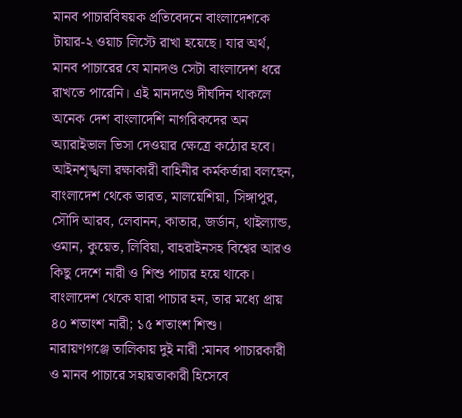মানব পাচারবিষয়ক প্রতিবেদনে বাংলাদেশকে টায়ার-২ ওয়াচ লিস্টে রাখা হয়েছে। যার অর্থ, মানব পাচারের যে মানদণ্ড সেটা বাংলাদেশ ধরে রাখতে পারেনি। এই মানদণ্ডে দীর্ঘদিন থাকলে অনেক দেশ বাংলাদেশি নাগরিকদের অন অ্যারাইভাল ভিসা দেওয়ার ক্ষেত্রে কঠোর হবে।
আইনশৃঙ্খলা রক্ষাকারী বাহিনীর কর্মকর্তারা বলছেন, বাংলাদেশ থেকে ভারত, মালয়েশিয়া, সিঙ্গাপুর, সৌদি আরব, লেবানন, কাতার, জর্ডান, থাইল্যান্ড, ওমান, কুয়েত, লিবিয়া, বাহরাইনসহ বিশ্বের আরও কিছু দেশে নারী ও শিশু পাচার হয়ে থাকে। বাংলাদেশ থেকে যারা পাচার হন, তার মধ্যে প্রায় ৪০ শতাংশ নারী; ১৫ শতাংশ শিশু।
নারায়ণগঞ্জে তালিকায় দুই নারী :মানব পাচারকারী ও মানব পাচারে সহায়তাকারী হিসেবে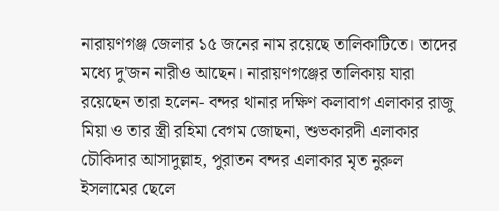নারায়ণগঞ্জ জেলার ১৫ জনের নাম রয়েছে তালিকাটিতে। তাদের মধ্যে দু'জন নারীও আছেন। নারায়ণগঞ্জের তালিকায় যারা রয়েছেন তারা হলেন- বন্দর থানার দক্ষিণ কলাবাগ এলাকার রাজু মিয়া ও তার স্ত্রী রহিমা বেগম জোছনা, শুভকারদী এলাকার চৌকিদার আসাদুল্লাহ, পুরাতন বন্দর এলাকার মৃত নুরুল ইসলামের ছেলে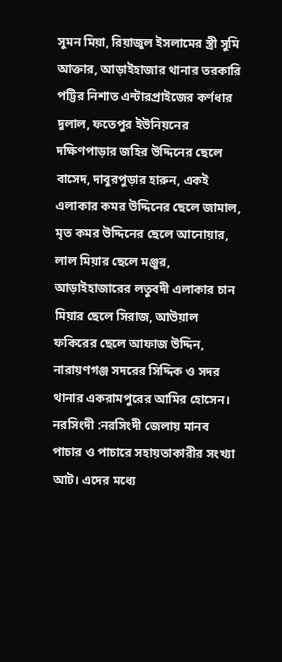সুমন মিয়া, রিয়াজুল ইসলামের স্ত্রী সুমি আক্তার, আড়াইহাজার থানার তরকারি পট্টির নিশাত এন্টারপ্রাইজের কর্ণধার দুলাল, ফতেপুর ইউনিয়নের দক্ষিণপাড়ার জহির উদ্দিনের ছেলে বাসেদ, দাবুরপুড়ার হারুন, একই এলাকার কমর উদ্দিনের ছেলে জামাল, মৃত কমর উদ্দিনের ছেলে আনোয়ার, লাল মিয়ার ছেলে মঞ্জুর, আড়াইহাজারের লতুবদী এলাকার চান মিয়ার ছেলে সিরাজ, আউয়াল ফকিরের ছেলে আফাজ উদ্দিন, নারায়ণগঞ্জ সদরের সিদ্দিক ও সদর থানার একরামপুরের আমির হোসেন।
নরসিংদী :নরসিংদী জেলায় মানব পাচার ও পাচারে সহায়তাকারীর সংখ্যা আট। এদের মধ্যে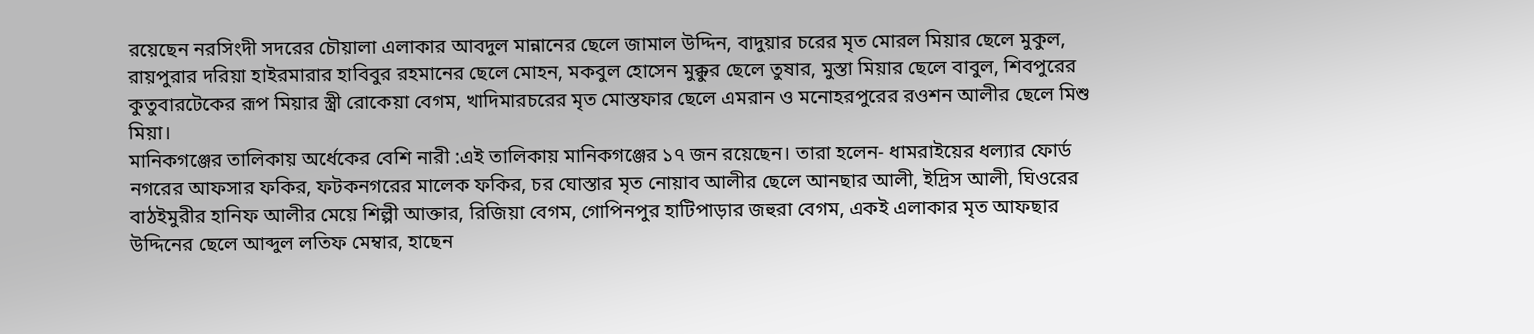রয়েছেন নরসিংদী সদরের চৌয়ালা এলাকার আবদুল মান্নানের ছেলে জামাল উদ্দিন, বাদুয়ার চরের মৃত মোরল মিয়ার ছেলে মুকুল, রায়পুরার দরিয়া হাইরমারার হাবিবুর রহমানের ছেলে মোহন, মকবুল হোসেন মুক্কুর ছেলে তুষার, মুস্তা মিয়ার ছেলে বাবুল, শিবপুরের কুতুবারটেকের রূপ মিয়ার স্ত্রী রোকেয়া বেগম, খাদিমারচরের মৃত মোস্তফার ছেলে এমরান ও মনোহরপুরের রওশন আলীর ছেলে মিশু মিয়া।
মানিকগঞ্জের তালিকায় অর্ধেকের বেশি নারী :এই তালিকায় মানিকগঞ্জের ১৭ জন রয়েছেন। তারা হলেন- ধামরাইয়ের ধল্যার ফোর্ড নগরের আফসার ফকির, ফটকনগরের মালেক ফকির, চর ঘোস্তার মৃত নোয়াব আলীর ছেলে আনছার আলী, ইদ্রিস আলী, ঘিওরের বাঠইমুরীর হানিফ আলীর মেয়ে শিল্পী আক্তার, রিজিয়া বেগম, গোপিনপুর হাটিপাড়ার জহুরা বেগম, একই এলাকার মৃত আফছার উদ্দিনের ছেলে আব্দুল লতিফ মেম্বার, হাছেন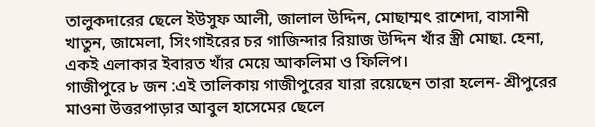তালুকদারের ছেলে ইউসুফ আলী, জালাল উদ্দিন, মোছাম্মৎ রাশেদা, বাসানী খাতুন, জামেলা, সিংগাইরের চর গাজিন্দার রিয়াজ উদ্দিন খাঁর স্ত্রী মোছা. হেনা, একই এলাকার ইবারত খাঁর মেয়ে আকলিমা ও ফিলিপ।
গাজীপুরে ৮ জন :এই তালিকায় গাজীপুরের যারা রয়েছেন তারা হলেন- শ্রীপুরের মাওনা উত্তরপাড়ার আবুল হাসেমের ছেলে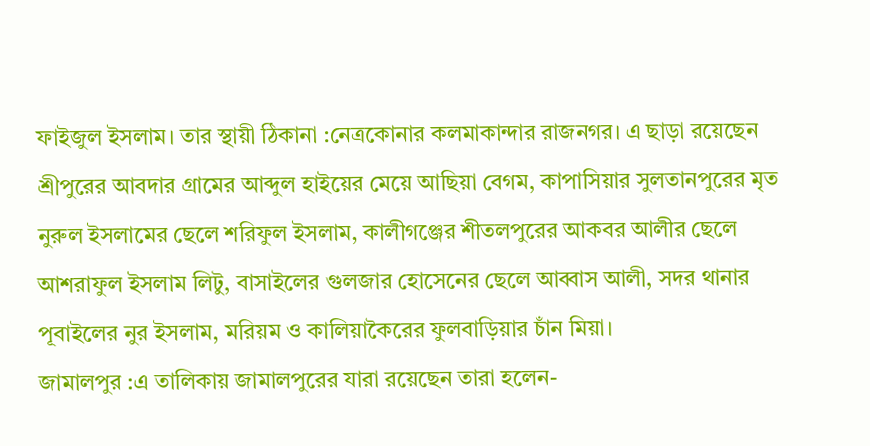ফাইজুল ইসলাম। তার স্থায়ী ঠিকানা :নেত্রকোনার কলমাকান্দার রাজনগর। এ ছাড়া রয়েছেন শ্রীপুরের আবদার গ্রামের আব্দুল হাইয়ের মেয়ে আছিয়া বেগম, কাপাসিয়ার সুলতানপুরের মৃত নুরুল ইসলামের ছেলে শরিফুল ইসলাম, কালীগঞ্জের শীতলপুরের আকবর আলীর ছেলে আশরাফুল ইসলাম লিটু, বাসাইলের গুলজার হোসেনের ছেলে আব্বাস আলী, সদর থানার পূবাইলের নুর ইসলাম, মরিয়ম ও কালিয়াকৈরের ফুলবাড়িয়ার চাঁন মিয়া।
জামালপুর :এ তালিকায় জামালপুরের যারা রয়েছেন তারা হলেন-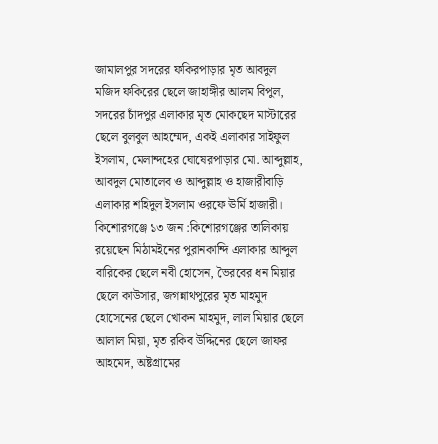জামালপুর সদরের ফকিরপাড়ার মৃত আবদুল মজিদ ফকিরের ছেলে জাহাঙ্গীর আলম বিপুল, সদরের চাঁদপুর এলাকার মৃত মোকছেদ মাস্টারের ছেলে বুলবুল আহম্মেদ, একই এলাকার সাইফুল ইসলাম, মেলান্দহের ঘোষেরপাড়ার মো. আব্দুল্লাহ, আবদুল মোতালেব ও আব্দুল্লাহ ও হাজারীবাড়ি এলাকার শহিদুল ইসলাম ওরফে ঊর্মি হাজারী।
কিশোরগঞ্জে ১৩ জন :কিশোরগঞ্জের তালিকায় রয়েছেন মিঠামইনের পুরানকান্দি এলাকার আব্দুল বারিকের ছেলে নবী হোসেন, ভৈরবের ধন মিয়ার ছেলে কাউসার, জগন্নাথপুরের মৃত মাহমুদ হোসেনের ছেলে খোকন মাহমুদ, লাল মিয়ার ছেলে আলাল মিয়া, মৃত রকিব উদ্দিনের ছেলে জাফর আহমেদ, অষ্টগ্রামের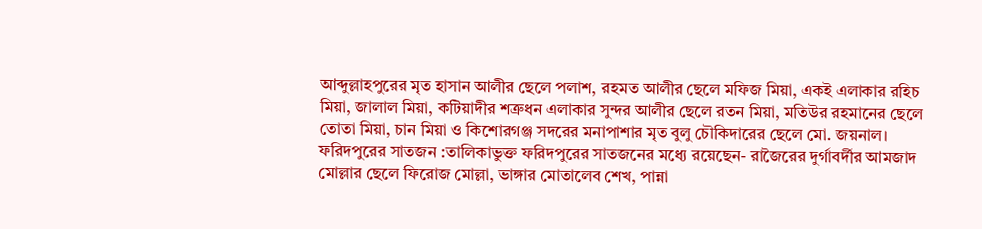আব্দুল্লাহপুরের মৃত হাসান আলীর ছেলে পলাশ, রহমত আলীর ছেলে মফিজ মিয়া, একই এলাকার রহিচ মিয়া, জালাল মিয়া, কটিয়াদীর শত্রুধন এলাকার সুন্দর আলীর ছেলে রতন মিয়া, মতিউর রহমানের ছেলে তোতা মিয়া, চান মিয়া ও কিশোরগঞ্জ সদরের মনাপাশার মৃত বুলু চৌকিদারের ছেলে মো. জয়নাল।
ফরিদপুরের সাতজন :তালিকাভুক্ত ফরিদপুরের সাতজনের মধ্যে রয়েছেন- রাজৈরের দুর্গাবর্দীর আমজাদ মোল্লার ছেলে ফিরোজ মোল্লা, ভাঙ্গার মোতালেব শেখ, পান্না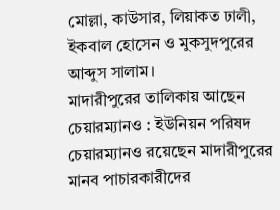মোল্লা, কাউসার, লিয়াকত ঢালী, ইকবাল হোসেন ও মুকসুদপুরের আব্দুস সালাম।
মাদারীপুরের তালিকায় আছেন চেয়ারম্যানও : ইউনিয়ন পরিষদ চেয়ারম্যানও রয়েছেন মাদারীপুরের মানব পাচারকারীদের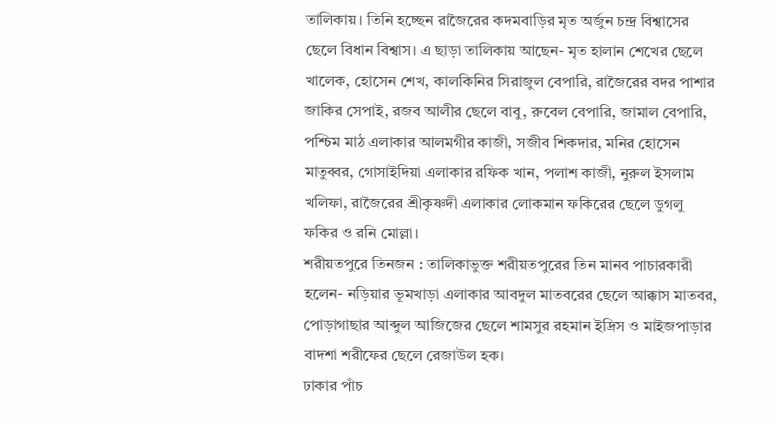তালিকায়। তিনি হচ্ছেন রাজৈরের কদমবাড়ির মৃত অর্জুন চন্দ্র বিশ্বাসের ছেলে বিধান বিশ্বাস। এ ছাড়া তালিকায় আছেন- মৃত হালান শেখের ছেলে খালেক, হোসেন শেখ, কালকিনির সিরাজুল বেপারি, রাজৈরের বদর পাশার জাকির সেপাই, রজব আলীর ছেলে বাবু, রুবেল বেপারি, জামাল বেপারি, পশ্চিম মাঠ এলাকার আলমগীর কাজী, সজীব শিকদার, মনির হোসেন মাতুব্বর, গোসাইদিয়া এলাকার রফিক খান, পলাশ কাজী, নুরুল ইসলাম খলিফা, রাজৈরের শ্রীকৃষ্ণদী এলাকার লোকমান ফকিরের ছেলে ডুগলু ফকির ও রনি মোল্লা।
শরীয়তপুরে তিনজন : তালিকাভুক্ত শরীয়তপুরের তিন মানব পাচারকারী হলেন- নড়িয়ার ভূমখাড়া এলাকার আবদুল মাতবরের ছেলে আক্কাস মাতবর, পোড়াগাছার আব্দুল আজিজের ছেলে শামসুর রহমান ইদ্রিস ও মাইজপাড়ার বাদশা শরীফের ছেলে রেজাউল হক।
ঢাকার পাঁচ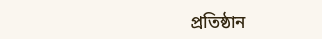প্রতিষ্ঠান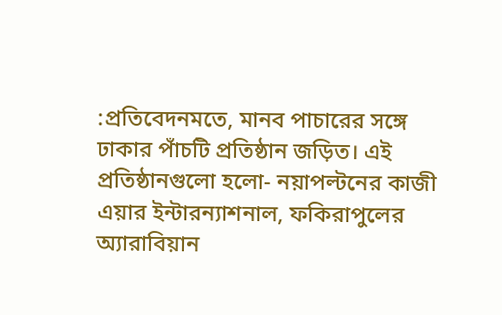:প্রতিবেদনমতে, মানব পাচারের সঙ্গে ঢাকার পাঁচটি প্রতিষ্ঠান জড়িত। এই প্রতিষ্ঠানগুলো হলো- নয়াপল্টনের কাজী এয়ার ইন্টারন্যাশনাল, ফকিরাপুলের অ্যারাবিয়ান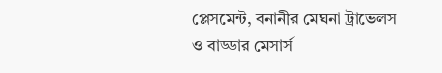প্লেসমেন্ট, বনানীর মেঘনা ট্রাভেলস ও বাড্ডার মেসার্স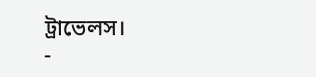ট্রাভেলস।
-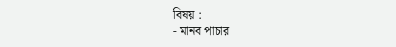বিষয় :
- মানব পাচার